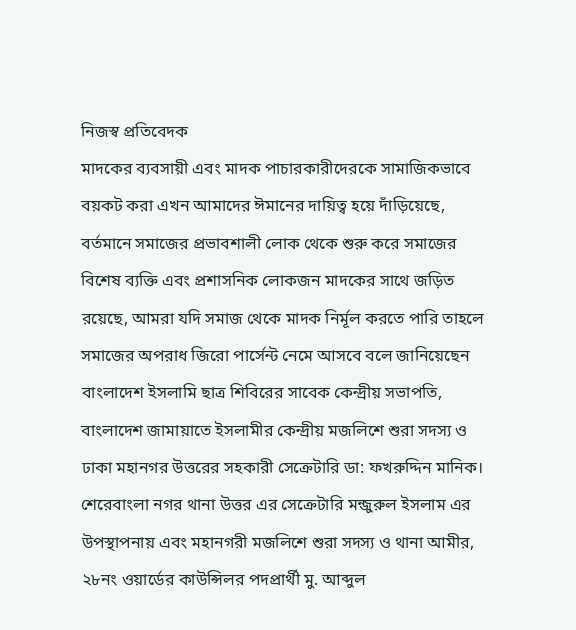নিজস্ব প্রতিবেদক
মাদকের ব্যবসায়ী এবং মাদক পাচারকারীদেরকে সামাজিকভাবে বয়কট করা এখন আমাদের ঈমানের দায়িত্ব হয়ে দাঁড়িয়েছে, বর্তমানে সমাজের প্রভাবশালী লোক থেকে শুরু করে সমাজের বিশেষ ব্যক্তি এবং প্রশাসনিক লোকজন মাদকের সাথে জড়িত রয়েছে, আমরা যদি সমাজ থেকে মাদক নির্মূল করতে পারি তাহলে সমাজের অপরাধ জিরো পার্সেন্ট নেমে আসবে বলে জানিয়েছেন বাংলাদেশ ইসলামি ছাত্র শিবিরের সাবেক কেন্দ্রীয় সভাপতি, বাংলাদেশ জামায়াতে ইসলামীর কেন্দ্রীয় মজলিশে শুরা সদস্য ও ঢাকা মহানগর উত্তরের সহকারী সেক্রেটারি ডা: ফখরুদ্দিন মানিক।
শেরেবাংলা নগর থানা উত্তর এর সেক্রেটারি মন্জুরুল ইসলাম এর উপস্থাপনায় এবং মহানগরী মজলিশে শুরা সদস্য ও থানা আমীর, ২৮নং ওয়ার্ডের কাউন্সিলর পদপ্রার্থী মু. আব্দুল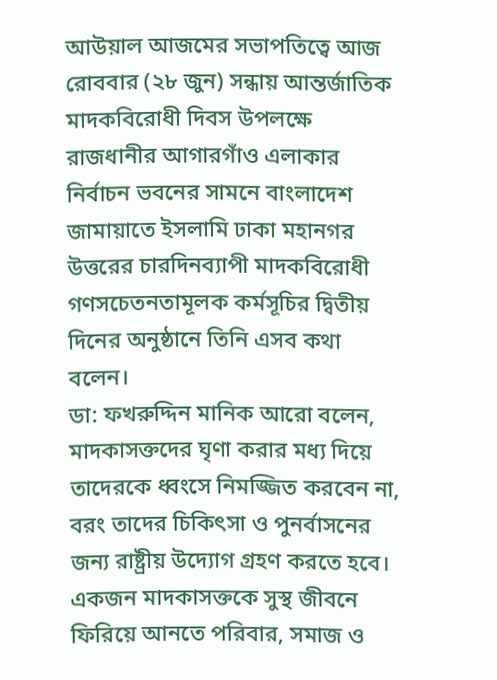আউয়াল আজমের সভাপতিত্বে আজ রোববার (২৮ জুন) সন্ধায় আন্তর্জাতিক মাদকবিরোধী দিবস উপলক্ষে রাজধানীর আগারগাঁও এলাকার নির্বাচন ভবনের সামনে বাংলাদেশ জামায়াতে ইসলামি ঢাকা মহানগর উত্তরের চারদিনব্যাপী মাদকবিরোধী গণসচেতনতামূলক কর্মসূচির দ্বিতীয় দিনের অনুষ্ঠানে তিনি এসব কথা বলেন।
ডা: ফখরুদ্দিন মানিক আরো বলেন, মাদকাসক্তদের ঘৃণা করার মধ্য দিয়ে তাদেরকে ধ্বংসে নিমজ্জিত করবেন না, বরং তাদের চিকিৎসা ও পুনর্বাসনের জন্য রাষ্ট্রীয় উদ্যোগ গ্রহণ করতে হবে। একজন মাদকাসক্তকে সুস্থ জীবনে ফিরিয়ে আনতে পরিবার, সমাজ ও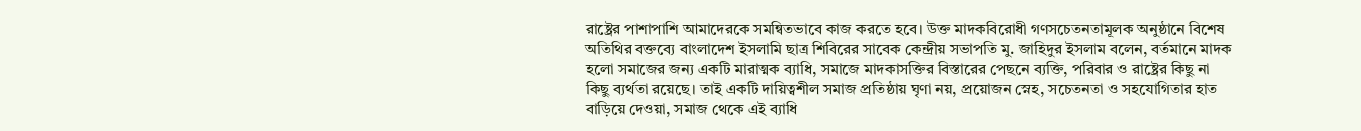রাষ্ট্রের পাশাপাশি আমাদেরকে সমন্বিতভাবে কাজ করতে হবে। উক্ত মাদকবিরোধী গণসচেতনতামূলক অনুষ্ঠানে বিশেষ অতিথির বক্তব্যে বাংলাদেশ ইসলামি ছাত্র শিবিরের সাবেক কেন্দ্রীয় সভাপতি মু. জাহিদুর ইসলাম বলেন, বর্তমানে মাদক হলো সমাজের জন্য একটি মারাত্মক ব্যাধি, সমাজে মাদকাসক্তির বিস্তারের পেছনে ব্যক্তি, পরিবার ও রাষ্ট্রের কিছু না কিছু ব্যর্থতা রয়েছে। তাই একটি দায়িত্বশীল সমাজ প্রতিষ্ঠায় ঘৃণা নয়, প্রয়োজন স্নেহ, সচেতনতা ও সহযোগিতার হাত বাড়িয়ে দেওয়া, সমাজ থেকে এই ব্যাধি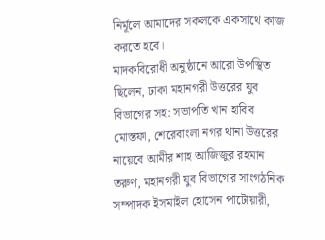নির্মূলে আমাদের সকলকে একসাথে কাজ করতে হবে।
মাদকবিরোধী অনুষ্ঠানে আরো উপস্থিত ছিলেন, ঢাকা মহানগরী উত্তরের যুব বিভাগের সহ: সভাপতি খান হাবিব মোস্তফা, শেরেবাংলা নগর থানা উত্তরের নায়েবে আমীর শাহ আজিজুর রহমান তরুণ, মহানগরী যুব বিভাগের সাংগঠনিক সম্পাদক ইসমাইল হোসেন পাটোয়ারী,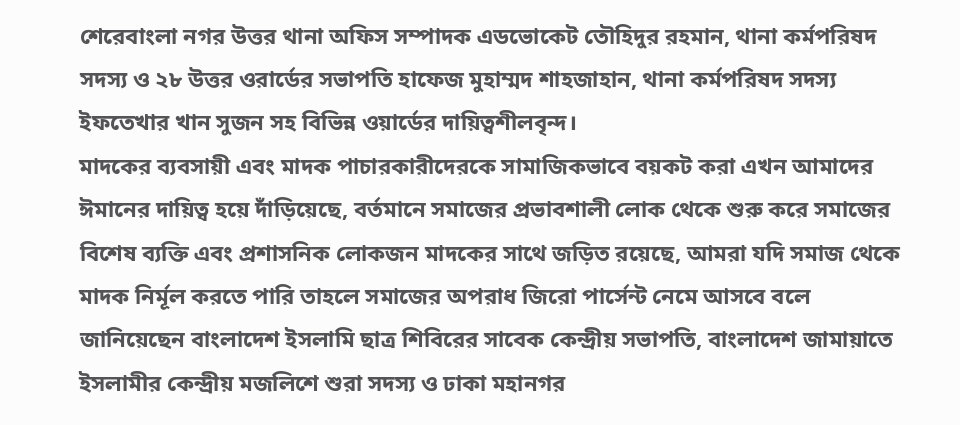শেরেবাংলা নগর উত্তর থানা অফিস সম্পাদক এডভোকেট তৌহিদুর রহমান, থানা কর্মপরিষদ সদস্য ও ২৮ উত্তর ওরার্ডের সভাপতি হাফেজ মুহাম্মদ শাহজাহান, থানা কর্মপরিষদ সদস্য ইফতেখার খান সুজন সহ বিভিন্ন ওয়ার্ডের দায়িত্বশীলবৃন্দ।
মাদকের ব্যবসায়ী এবং মাদক পাচারকারীদেরকে সামাজিকভাবে বয়কট করা এখন আমাদের ঈমানের দায়িত্ব হয়ে দাঁড়িয়েছে, বর্তমানে সমাজের প্রভাবশালী লোক থেকে শুরু করে সমাজের বিশেষ ব্যক্তি এবং প্রশাসনিক লোকজন মাদকের সাথে জড়িত রয়েছে, আমরা যদি সমাজ থেকে মাদক নির্মূল করতে পারি তাহলে সমাজের অপরাধ জিরো পার্সেন্ট নেমে আসবে বলে জানিয়েছেন বাংলাদেশ ইসলামি ছাত্র শিবিরের সাবেক কেন্দ্রীয় সভাপতি, বাংলাদেশ জামায়াতে ইসলামীর কেন্দ্রীয় মজলিশে শুরা সদস্য ও ঢাকা মহানগর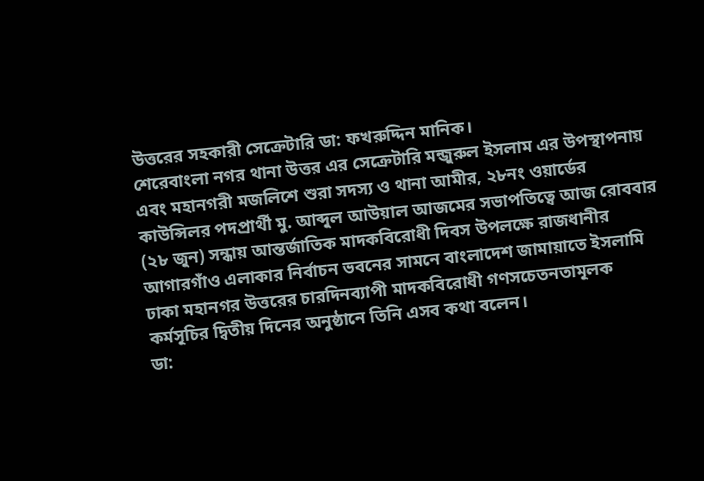উত্তরের সহকারী সেক্রেটারি ডা: ফখরুদ্দিন মানিক।
শেরেবাংলা নগর থানা উত্তর এর সেক্রেটারি মন্জুরুল ইসলাম এর উপস্থাপনায় এবং মহানগরী মজলিশে শুরা সদস্য ও থানা আমীর, ২৮নং ওয়ার্ডের কাউন্সিলর পদপ্রার্থী মু. আব্দুল আউয়াল আজমের সভাপতিত্বে আজ রোববার (২৮ জুন) সন্ধায় আন্তর্জাতিক মাদকবিরোধী দিবস উপলক্ষে রাজধানীর আগারগাঁও এলাকার নির্বাচন ভবনের সামনে বাংলাদেশ জামায়াতে ইসলামি ঢাকা মহানগর উত্তরের চারদিনব্যাপী মাদকবিরোধী গণসচেতনতামূলক কর্মসূচির দ্বিতীয় দিনের অনুষ্ঠানে তিনি এসব কথা বলেন।
ডা: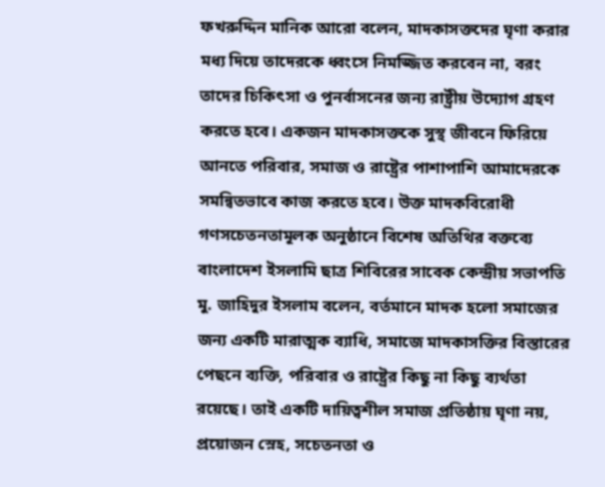ফখরুদ্দিন মানিক আরো বলেন, মাদকাসক্তদের ঘৃণা করার মধ্য দিয়ে তাদেরকে ধ্বংসে নিমজ্জিত করবেন না, বরং তাদের চিকিৎসা ও পুনর্বাসনের জন্য রাষ্ট্রীয় উদ্যোগ গ্রহণ করতে হবে। একজন মাদকাসক্তকে সুস্থ জীবনে ফিরিয়ে আনতে পরিবার, সমাজ ও রাষ্ট্রের পাশাপাশি আমাদেরকে সমন্বিতভাবে কাজ করতে হবে। উক্ত মাদকবিরোধী গণসচেতনতামূলক অনুষ্ঠানে বিশেষ অতিথির বক্তব্যে বাংলাদেশ ইসলামি ছাত্র শিবিরের সাবেক কেন্দ্রীয় সভাপতি মু. জাহিদুর ইসলাম বলেন, বর্তমানে মাদক হলো সমাজের জন্য একটি মারাত্মক ব্যাধি, সমাজে মাদকাসক্তির বিস্তারের পেছনে ব্যক্তি, পরিবার ও রাষ্ট্রের কিছু না কিছু ব্যর্থতা রয়েছে। তাই একটি দায়িত্বশীল সমাজ প্রতিষ্ঠায় ঘৃণা নয়, প্রয়োজন স্নেহ, সচেতনতা ও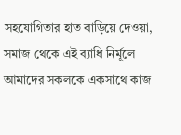সহযোগিতার হাত বাড়িয়ে দেওয়া, সমাজ থেকে এই ব্যাধি নির্মূলে আমাদের সকলকে একসাথে কাজ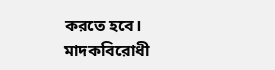করতে হবে।
মাদকবিরোধী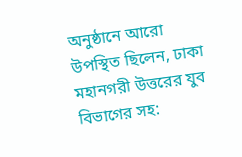অনুষ্ঠানে আরো উপস্থিত ছিলেন, ঢাকা মহানগরী উত্তরের যুব বিভাগের সহ: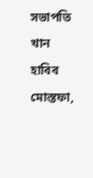সভাপতি খান হাবিব মোস্তফা,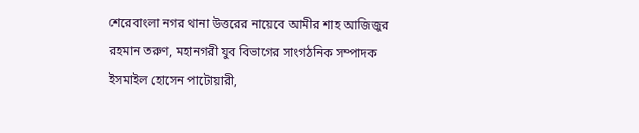শেরেবাংলা নগর থানা উত্তরের নায়েবে আমীর শাহ আজিজুর রহমান তরুণ, মহানগরী যুব বিভাগের সাংগঠনিক সম্পাদক ইসমাইল হোসেন পাটোয়ারী,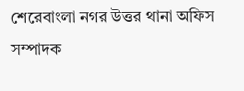শেরেবাংলা নগর উত্তর থানা অফিস সম্পাদক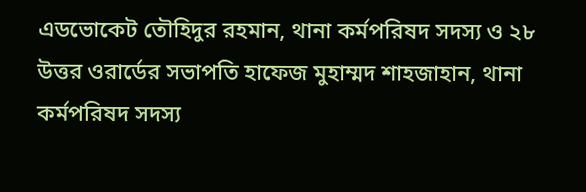এডভোকেট তৌহিদুর রহমান, থানা কর্মপরিষদ সদস্য ও ২৮ উত্তর ওরার্ডের সভাপতি হাফেজ মুহাম্মদ শাহজাহান, থানা কর্মপরিষদ সদস্য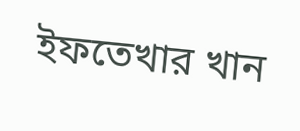ইফতেখার খান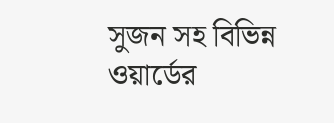সুজন সহ বিভিন্ন ওয়ার্ডের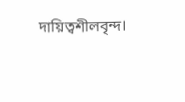দায়িত্বশীলবৃন্দ।